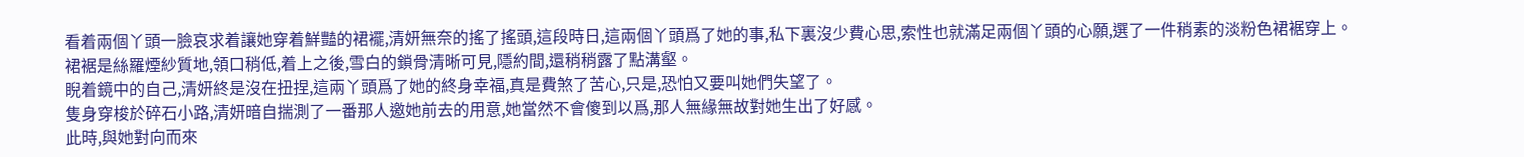看着兩個丫頭一臉哀求着讓她穿着鮮豔的裙襬,清妍無奈的搖了搖頭,這段時日,這兩個丫頭爲了她的事,私下裏沒少費心思,索性也就滿足兩個丫頭的心願,選了一件稍素的淡粉色裙裾穿上。
裙裾是絲羅煙紗質地,領口稍低,着上之後,雪白的鎖骨清晰可見,隱約間,還稍稍露了點溝壑。
睨着鏡中的自己,清妍終是沒在扭捏,這兩丫頭爲了她的終身幸福,真是費煞了苦心,只是,恐怕又要叫她們失望了。
隻身穿梭於碎石小路,清妍暗自揣測了一番那人邀她前去的用意,她當然不會傻到以爲,那人無緣無故對她生出了好感。
此時,與她對向而來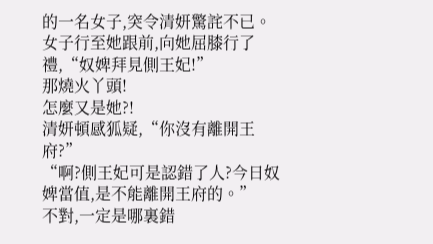的一名女子,突令清妍驚詫不已。
女子行至她跟前,向她屈膝行了禮,“奴婢拜見側王妃!”
那燒火丫頭!
怎麼又是她?!
清妍頓感狐疑,“你沒有離開王府?”
“啊?側王妃可是認錯了人?今日奴婢當值,是不能離開王府的。”
不對,一定是哪裏錯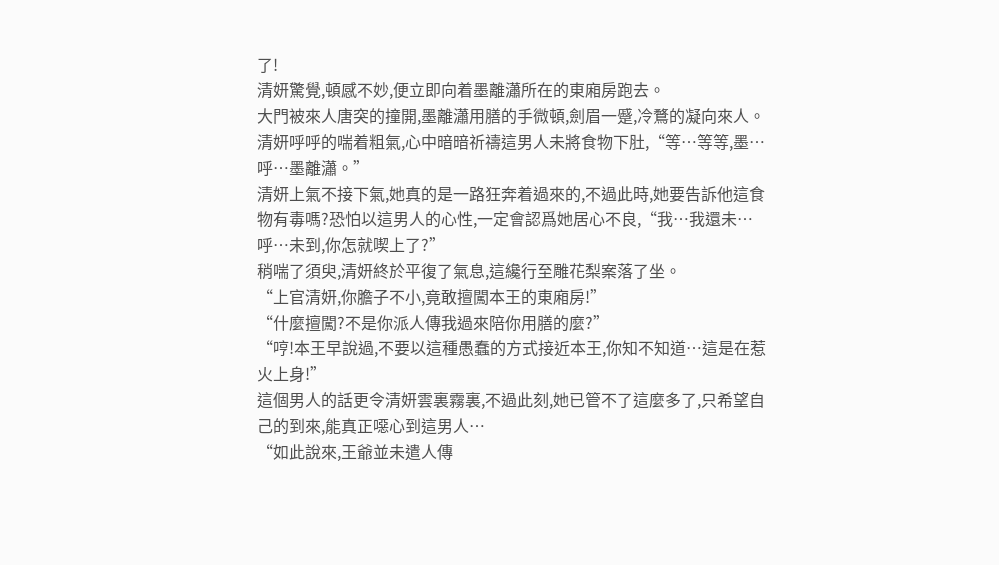了!
清妍驚覺,頓感不妙,便立即向着墨離瀟所在的東廂房跑去。
大門被來人唐突的撞開,墨離瀟用膳的手微頓,劍眉一蹙,冷鶩的凝向來人。
清妍呼呼的喘着粗氣,心中暗暗祈禱這男人未將食物下肚,“等…等等,墨…呼…墨離瀟。”
清妍上氣不接下氣,她真的是一路狂奔着過來的,不過此時,她要告訴他這食物有毒嗎?恐怕以這男人的心性,一定會認爲她居心不良,“我…我還未…呼…未到,你怎就喫上了?”
稍喘了須臾,清妍終於平復了氣息,這纔行至雕花梨案落了坐。
“上官清妍,你膽子不小,竟敢擅闖本王的東廂房!”
“什麼擅闖?不是你派人傳我過來陪你用膳的麼?”
“哼!本王早說過,不要以這種愚蠢的方式接近本王,你知不知道…這是在惹火上身!”
這個男人的話更令清妍雲裏霧裏,不過此刻,她已管不了這麼多了,只希望自己的到來,能真正噁心到這男人…
“如此說來,王爺並未遣人傳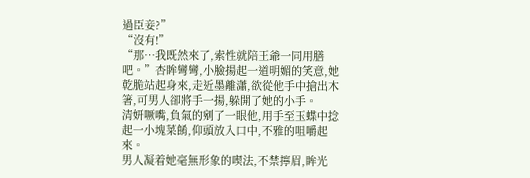過臣妾?”
“沒有!”
“那…我既然來了,索性就陪王爺一同用膳吧。”杏眸彎彎,小臉揚起一道明媚的笑意,她乾脆站起身來,走近墨離瀟,欲從他手中搶出木箸,可男人卻將手一揚,躲開了她的小手。
清妍噘嘴,負氣的剜了一眼他,用手至玉蝶中捻起一小塊菜餚,仰頭放入口中,不雅的咀嚼起來。
男人凝着她毫無形象的喫法,不禁擰眉,眸光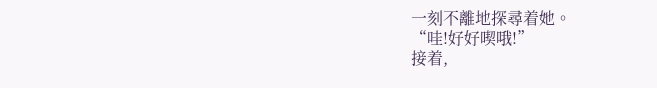一刻不離地探尋着她。
“哇!好好喫哦!”
接着,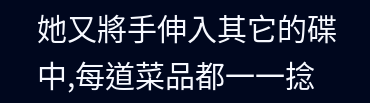她又將手伸入其它的碟中,每道菜品都一一捻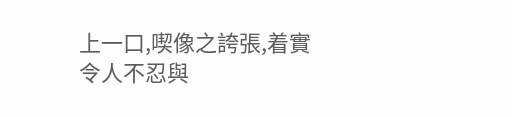上一口,喫像之誇張,着實令人不忍與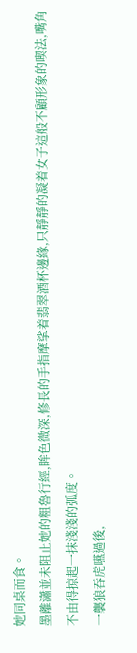她同桌而食。
墨離瀟並未阻止她的粗魯行經,眸色微深,修長的手指摩挲着翡翠酒杯邊緣,只靜靜的凝着女子這般不顧形象的喫法,嘴角不由得掠起一抹淺淺的弧度。
一襲狼吞虎嚥過後,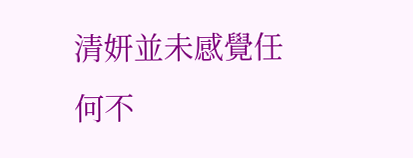清妍並未感覺任何不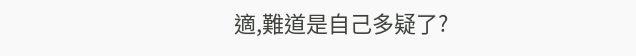適,難道是自己多疑了?